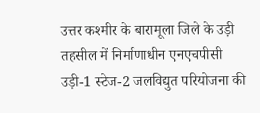उत्तर कश्मीर के बारामूला जिले के उड़ी तहसील में निर्माणाधीन एनएचपीसी उड़ी-1 स्टेज-2 जलविद्युत परियोजना की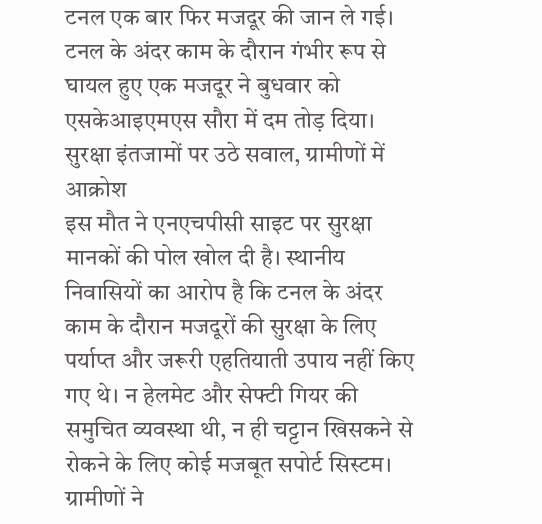टनल एक बार फिर मजदूर की जान ले गई। टनल के अंदर काम के दौरान गंभीर रूप से घायल हुए एक मजदूर ने बुधवार को एसकेआइएमएस सौरा में दम तोड़ दिया।
सुरक्षा इंतजामों पर उठे सवाल, ग्रामीणों में आक्रोश
इस मौत ने एनएचपीसी साइट पर सुरक्षा मानकों की पोल खोल दी है। स्थानीय निवासियों का आरोप है कि टनल के अंदर काम के दौरान मजदूरों की सुरक्षा के लिए पर्याप्त और जरूरी एहतियाती उपाय नहीं किए गए थे। न हेलमेट और सेफ्टी गियर की समुचित व्यवस्था थी, न ही चट्टान खिसकने से रोकने के लिए कोई मजबूत सपोर्ट सिस्टम।
ग्रामीणों ने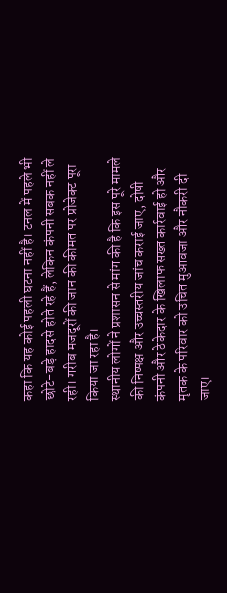कहा कि यह कोई पहली घटना नहीं है। टनल में पहले भी छोटे-बड़े हादसे होते रहे हैं, लेकिन कंपनी सबक नहीं ले रही। गरीब मजदूरों की जान की कीमत पर प्रोजेक्ट पूरा किया जा रहा है।
स्थानीय लोगों ने प्रशासन से मांग की है कि इस पूरे मामले की निष्पक्ष और उच्चस्तरीय जांच कराई जाए, दोषी कंपनी और ठेकेदार के खिलाफ सख्त कार्रवाई हो और मृतक के परिवार को उचित मुआवजा और नौकरी दी जाए।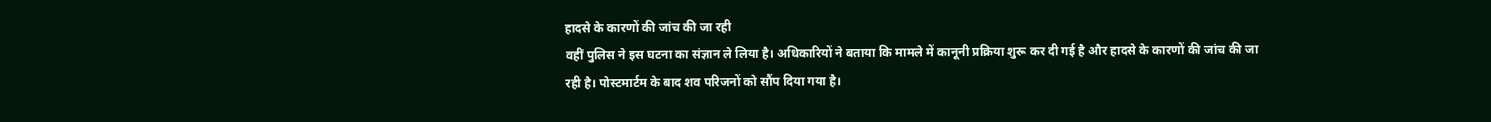हादसे के कारणों की जांच की जा रही
वहीं पुलिस ने इस घटना का संज्ञान ले लिया है। अधिकारियों ने बताया कि मामले में कानूनी प्रक्रिया शुरू कर दी गई है और हादसे के कारणों की जांच की जा रही है। पोस्टमार्टम के बाद शव परिजनों को सौंप दिया गया है।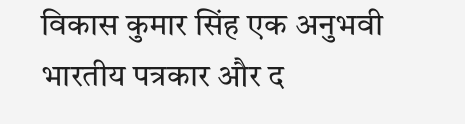विकास कुमार सिंह एक अनुभवी भारतीय पत्रकार और द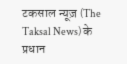टकसाल न्यूज़ (The Taksal News) के प्रधान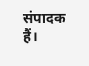संपादक हैं।